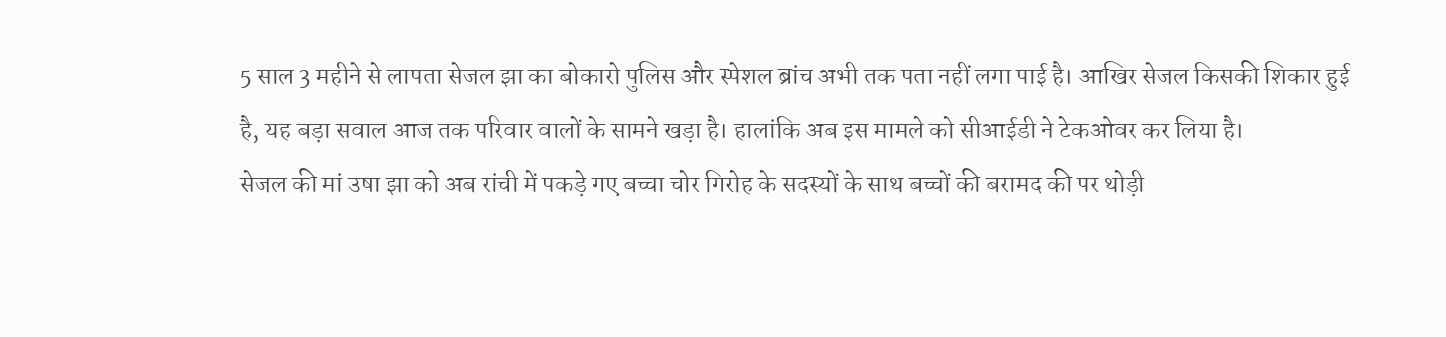5 साल 3 महीने से लापता सेजल झा का बोकारो पुलिस और स्पेशल ब्रांच अभी तक पता नहीं लगा पाई है। आखिर सेजल किसकी शिकार हुई है, यह बड़ा सवाल आज तक परिवार वालों के सामने खड़ा है। हालांकि अब इस मामले को सीआईडी ने टेकओवर कर लिया है।
सेजल की मां उषा झा को अब रांची में पकड़े गए बच्चा चोर गिरोह के सदस्यों के साथ बच्चों की बरामद की पर थोड़ी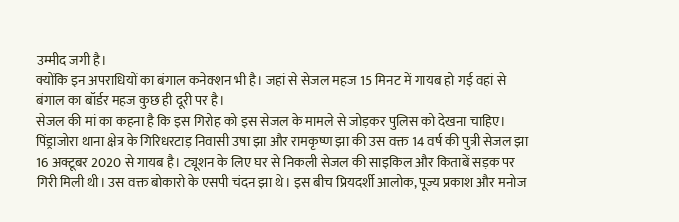उम्मीद जगी है।
क्योंकि इन अपराधियों का बंगाल कनेक्शन भी है। जहां से सेजल महज 15 मिनट में गायब हो गई वहां से बंगाल का बॉर्डर महज कुछ ही दूरी पर है।
सेजल की मां का कहना है कि इस गिरोह को इस सेजल के मामले से जोड़कर पुलिस को देखना चाहिए।
पिंड्राजोरा थाना क्षेत्र के गिरिधरटाड़ निवासी उषा झा और रामकृष्ण झा की उस वक्त 14 वर्ष की पुत्री सेजल झा 16 अक्टूबर 2020 से गायब है। ट्यूशन के लिए घर से निकली सेजल की साइकिल और किताबें सड़क पर गिरी मिली थी। उस वक्त बोकारो के एसपी चंदन झा थे। इस बीच प्रियदर्शी आलोक, पूज्य प्रकाश और मनोज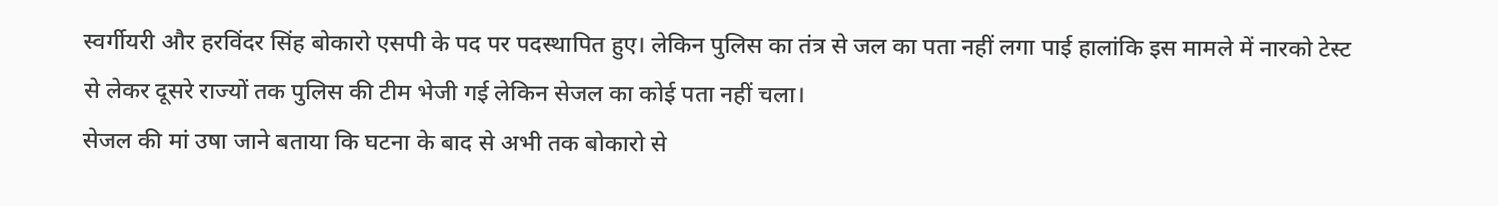स्वर्गीयरी और हरविंदर सिंह बोकारो एसपी के पद पर पदस्थापित हुए। लेकिन पुलिस का तंत्र से जल का पता नहीं लगा पाई हालांकि इस मामले में नारको टेस्ट से लेकर दूसरे राज्यों तक पुलिस की टीम भेजी गई लेकिन सेजल का कोई पता नहीं चला।
सेजल की मां उषा जाने बताया कि घटना के बाद से अभी तक बोकारो से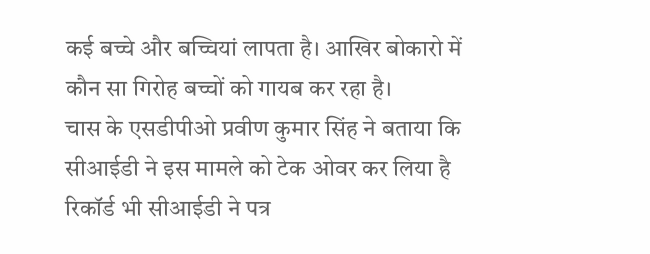कई बच्चे और बच्चियां लापता है। आखिर बोकारो में कौन सा गिरोह बच्चों को गायब कर रहा है।
चास के एसडीपीओ प्रवीण कुमार सिंह ने बताया कि सीआईडी ने इस मामले को टेक ओवर कर लिया है रिकॉर्ड भी सीआईडी ने पत्र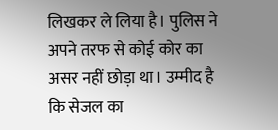लिखकर ले लिया है। पुलिस ने अपने तरफ से कोई कोर का असर नहीं छोड़ा था। उम्मीद है कि सेजल का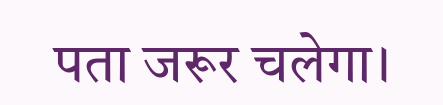पता जरूर चलेगा।